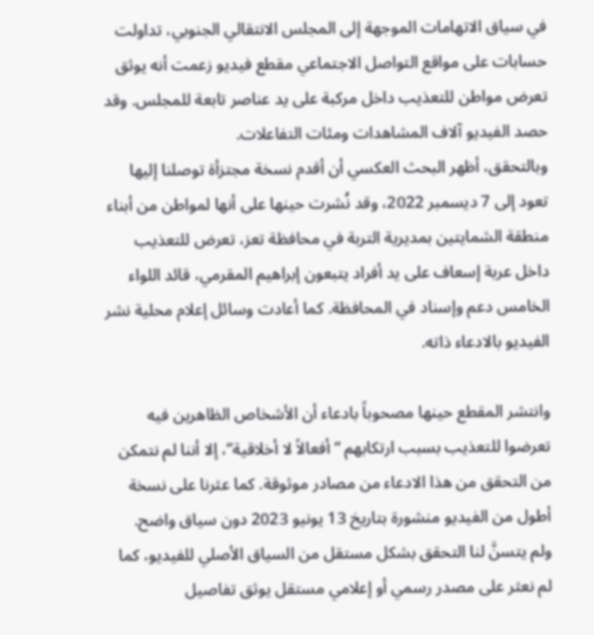في سياق الاتهامات الموجهة إلى المجلس الانتقالي الجنوبي، تداولت حسابات على مواقع التواصل الاجتماعي مقطع فيديو زعمت أنه يوثق تعرض مواطن للتعذيب داخل مركبة على يد عناصر تابعة للمجلس. وقد حصد الفيديو آلاف المشاهدات ومئات التفاعلات.
وبالتحقق، أظهر البحث العكسي أن أقدم نسخة مجتزأة توصلنا إليها تعود إلى 7 ديسمبر 2022، وقد نُشرت حينها على أنها لمواطن من أبناء منطقة الشمايتين بمديرية التربة في محافظة تعز، تعرض للتعذيب داخل عربة إسعاف على يد أفراد يتبعون إبراهيم المقرمي، قائد اللواء الخامس دعم وإسناد في المحافظة. كما أعادت وسائل إعلام محلية نشر الفيديو بالادعاء ذاته.

وانتشر المقطع حينها مصحوباً بادعاء أن الأشخاص الظاهرين فيه تعرضوا للتعذيب بسبب ارتكابهم “أفعالاً لا أخلاقية“، إلا أننا لم نتمكن من التحقق من هذا الادعاء من مصادر موثوقة. كما عثرنا على نسخة أطول من الفيديو منشورة بتاريخ 13 يونيو 2023 دون سياق واضح.
ولم يتسنَّ لنا التحقق بشكل مستقل من السياق الأصلي للفيديو، كما لم نعثر على مصدر رسمي أو إعلامي مستقل يوثق تفاصيل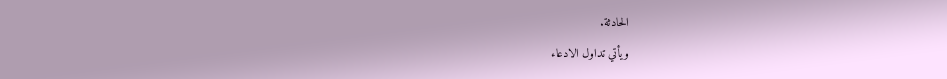الحادثة.
ويأتي تداول الادعاء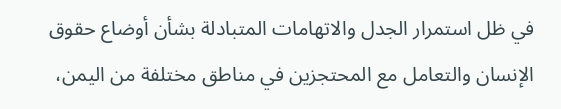في ظل استمرار الجدل والاتهامات المتبادلة بشأن أوضاع حقوق الإنسان والتعامل مع المحتجزين في مناطق مختلفة من اليمن،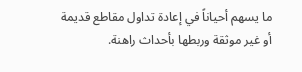ما يسهم أحياناً في إعادة تداول مقاطع قديمة أو غير موثقة وربطها بأحداث راهنة.